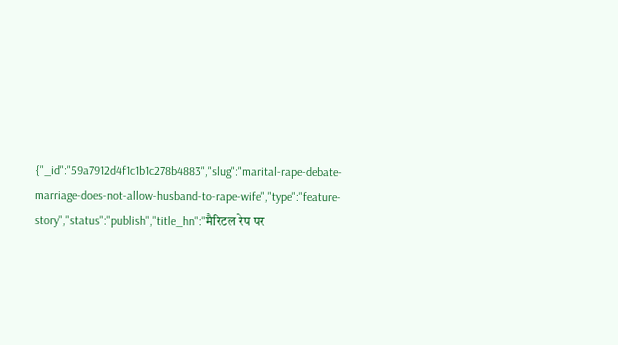{"_id":"59a7912d4f1c1b1c278b4883","slug":"marital-rape-debate-marriage-does-not-allow-husband-to-rape-wife","type":"feature-story","status":"publish","title_hn":"मैरिटल रेप पर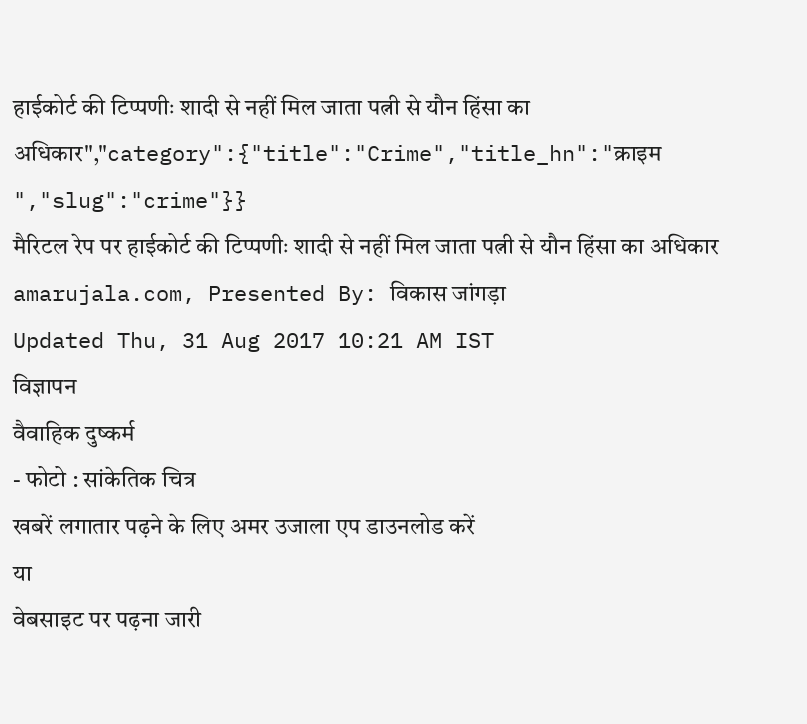हाईकोर्ट की टिप्पणीः शादी से नहीं मिल जाता पत्नी से यौन हिंसा का अधिकार","category":{"title":"Crime","title_hn":"क्राइम ","slug":"crime"}}
मैरिटल रेप पर हाईकोर्ट की टिप्पणीः शादी से नहीं मिल जाता पत्नी से यौन हिंसा का अधिकार
amarujala.com, Presented By: विकास जांगड़ा
Updated Thu, 31 Aug 2017 10:21 AM IST
विज्ञापन
वैवाहिक दुष्कर्म
- फोटो : सांकेतिक चित्र
खबरें लगातार पढ़ने के लिए अमर उजाला एप डाउनलोड करें
या
वेबसाइट पर पढ़ना जारी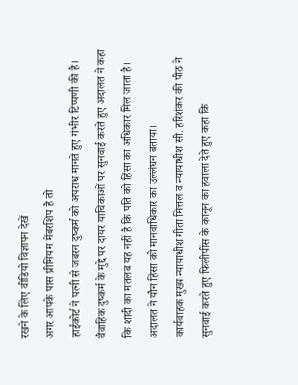रखने के लिए वीडियो विज्ञापन देखें
अगर आपके पास प्रीमियम मेंबरशिप है तो
हाईकोर्ट ने पत्नी से जबरन दुष्कर्म को अपराध मानते हुए गंभीर टिप्पणी की है। वैवाहिक दुष्कर्म के मुद्दे पर दायर याचिकाओं पर सुनवाई करते हुए अदालत ने कहा कि शादी का मतलब यह नहीं है कि पति को हिंसा का अधिकार मिल जाता है। अदालत ने यौन हिंसा को मानवाधिकार का उल्लंघन बताया।
कार्यवाहक मुख्य न्यायाधीश गीता मित्तल व न्यायाधीश सी. हरिशंकर की पीठ ने सुनवाई करते हुए फिलीपींस के कानून का हवाला देते हुए कहा कि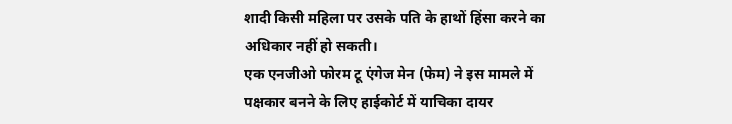शादी किसी महिला पर उसके पति के हाथों हिंसा करने का अधिकार नहीं हो सकती।
एक एनजीओ फोरम टू एंगेज मेन (फेम) ने इस मामले में पक्षकार बनने के लिए हाईकोर्ट में याचिका दायर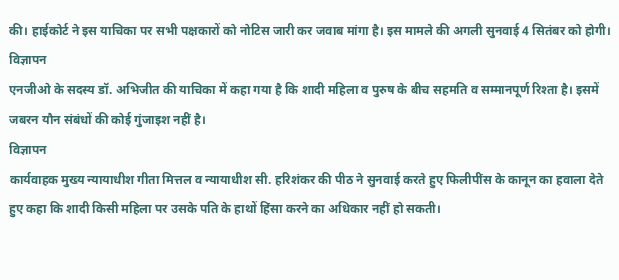की। हाईकोर्ट ने इस याचिका पर सभी पक्षकारों को नोटिस जारी कर जवाब मांगा है। इस मामले की अगली सुनवाई 4 सितंबर को होगी।
विज्ञापन
एनजीओ के सदस्य डॉ. अभिजीत की याचिका में कहा गया है कि शादी महिला व पुरुष के बीच सहमति व सम्मानपूर्ण रिश्ता है। इसमें जबरन यौन संबंधों की कोई गुंजाइश नहीं है।
विज्ञापन
कार्यवाहक मुख्य न्यायाधीश गीता मित्तल व न्यायाधीश सी. हरिशंकर की पीठ ने सुनवाई करते हुए फिलीपींस के कानून का हवाला देते हुए कहा कि शादी किसी महिला पर उसके पति के हाथों हिंसा करने का अधिकार नहीं हो सकती।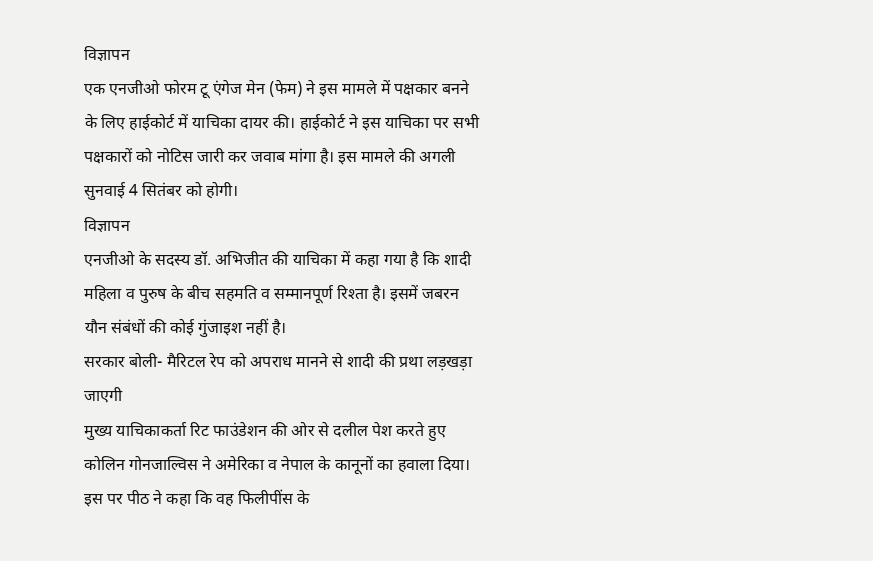विज्ञापन
एक एनजीओ फोरम टू एंगेज मेन (फेम) ने इस मामले में पक्षकार बनने के लिए हाईकोर्ट में याचिका दायर की। हाईकोर्ट ने इस याचिका पर सभी पक्षकारों को नोटिस जारी कर जवाब मांगा है। इस मामले की अगली सुनवाई 4 सितंबर को होगी।
विज्ञापन
एनजीओ के सदस्य डॉ. अभिजीत की याचिका में कहा गया है कि शादी महिला व पुरुष के बीच सहमति व सम्मानपूर्ण रिश्ता है। इसमें जबरन यौन संबंधों की कोई गुंजाइश नहीं है।
सरकार बोली- मैरिटल रेप को अपराध मानने से शादी की प्रथा लड़खड़ा जाएगी
मुख्य याचिकाकर्ता रिट फाउंडेशन की ओर से दलील पेश करते हुए कोलिन गोनजाल्विस ने अमेरिका व नेपाल के कानूनों का हवाला दिया। इस पर पीठ ने कहा कि वह फिलीपींस के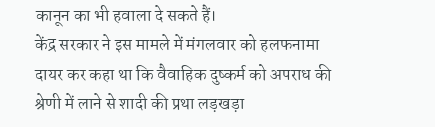कानून का भी हवाला दे सकते हैं।
केंद्र सरकार ने इस मामले में मंगलवार को हलफनामा दायर कर कहा था कि वैवाहिक दुष्कर्म को अपराध की श्रेणी में लाने से शादी की प्रथा लड़खड़ा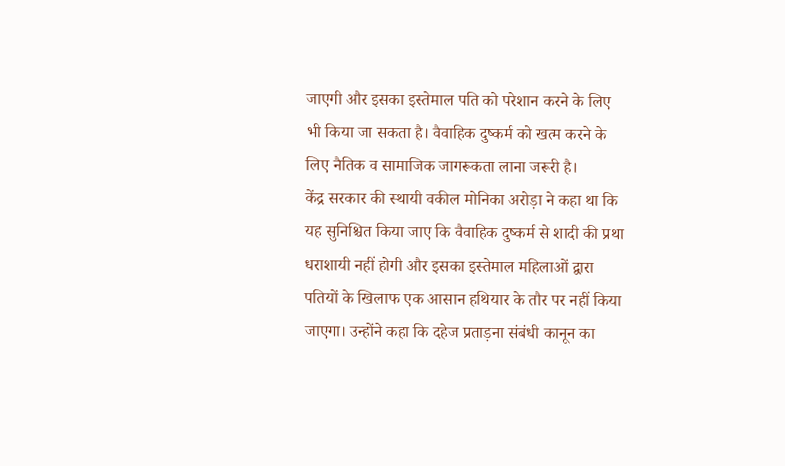जाएगी और इसका इस्तेमाल पति को परेशान करने के लिए भी किया जा सकता है। वैवाहिक दुष्कर्म को खत्म करने के लिए नैतिक व सामाजिक जागरूकता लाना जरूरी है।
केंद्र सरकार की स्थायी वकील मोनिका अरोड़ा ने कहा था कि यह सुनिश्चित किया जाए कि वैवाहिक दुष्कर्म से शादी की प्रथा धराशायी नहीं होगी और इसका इस्तेमाल महिलाओं द्वारा पतियों के खिलाफ एक आसान हथियार के तौर पर नहीं किया जाएगा। उन्होंने कहा कि दहेज प्रताड़ना संबंधी कानून का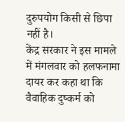दुरुपयोग किसी से छिपा नहीं है।
केंद्र सरकार ने इस मामले में मंगलवार को हलफनामा दायर कर कहा था कि वैवाहिक दुष्कर्म को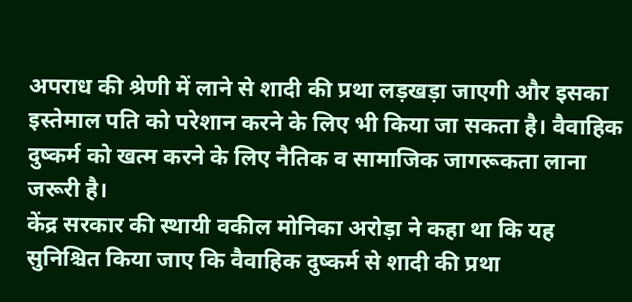अपराध की श्रेणी में लाने से शादी की प्रथा लड़खड़ा जाएगी और इसका इस्तेमाल पति को परेशान करने के लिए भी किया जा सकता है। वैवाहिक दुष्कर्म को खत्म करने के लिए नैतिक व सामाजिक जागरूकता लाना जरूरी है।
केंद्र सरकार की स्थायी वकील मोनिका अरोड़ा ने कहा था कि यह सुनिश्चित किया जाए कि वैवाहिक दुष्कर्म से शादी की प्रथा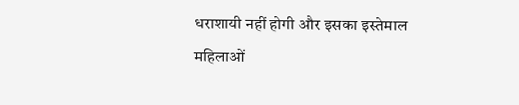धराशायी नहीं होगी और इसका इस्तेमाल महिलाओं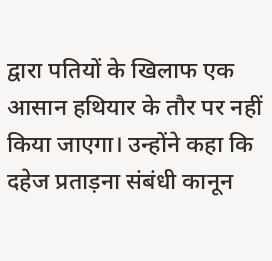द्वारा पतियों के खिलाफ एक आसान हथियार के तौर पर नहीं किया जाएगा। उन्होंने कहा कि दहेज प्रताड़ना संबंधी कानून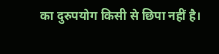का दुरुपयोग किसी से छिपा नहीं है।